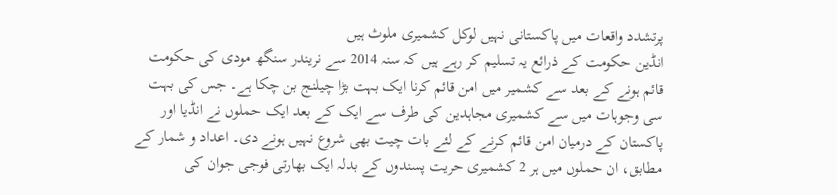پرتشدد واقعات میں پاکستانی نہیں لوکل کشمیری ملوث ہیں
انڈین حکومت کے ذرائع یہ تسلیم کر رہے ہیں کہ سنہ 2014 سے نریندر سنگھ مودی کی حکومت قائم ہونے کے بعد سے کشمیر میں امن قائم کرنا ایک بہت بڑا چیلنج بن چکا ہے۔ جس کی بہت سی وجوہات میں سے کشمیری مجاہدین کی طرف سے ایک کے بعد ایک حملوں نے انڈیا اور پاکستان کے درمیان امن قائم کرنے کے لئے بات چیت بھی شروع نہیں ہونے دی۔ اعداد و شمار کے مطابق، ان حملوں میں ہر 2 کشمیری حریت پسندوں کے بدلہ ایک بھارتی فوجی جوان کی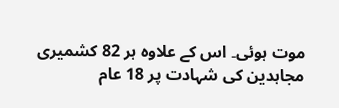موت ہوئی۔ اس کے علاوہ ہر 82 کشمیری مجاہدین کی شہادت پر 18 عام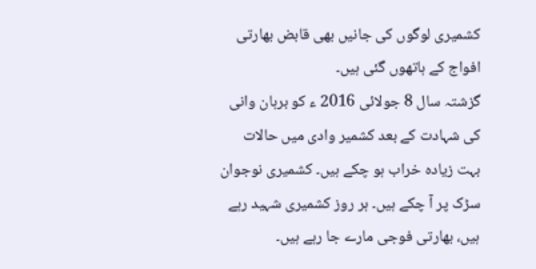کشمیری لوگوں کی جانیں بھی قابض بھارتی افواج کے ہاتھوں گئی ہیں۔
گزشتہ سال 8 جولائی 2016 ء کو برہان وانی کی شہادت کے بعد کشمیر وادی میں حالات بہت زیادہ خراب ہو چکے ہیں۔ کشمیری نوجوان سڑک پر آ چکے ہیں۔ ہر روز کشمیری شہید رہے ہیں، بھارتی فوجی مارے جا رہے ہیں۔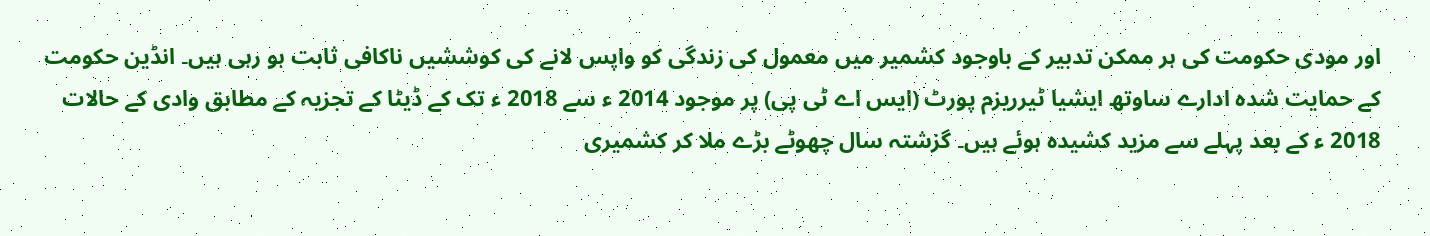اور مودی حکومت کی ہر ممکن تدبیر کے باوجود کشمیر میں معمول کی زندگی کو واپس لانے کی کوششیں ناکافی ثابت ہو رہی ہیں۔ انڈین حکومت کے حمایت شدہ ادارے ساوتھ ایشیا ٹیرریزم پورٹ (ایس اے ٹی پی) پر موجود 2014 ء سے 2018 ء تک کے ڈیٹا کے تجزیہ کے مطابق وادی کے حالات 2018 ء کے بعد پہلے سے مزید کشیدہ ہوئے ہیں۔ گزشتہ سال چھوٹے بڑے ملا کر کشمیری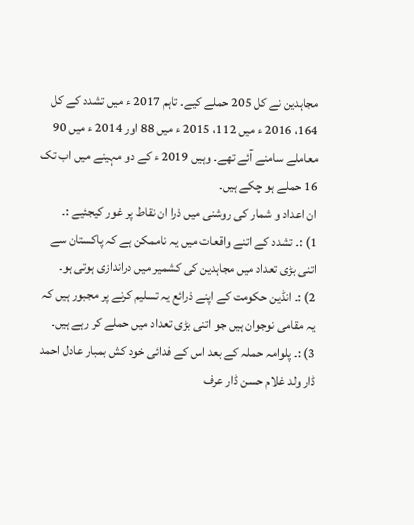مجاہدین نے کل 205 حملے کیے۔ تاہم 2017 ء میں تشدد کے کل 164، 2016 ء میں 112، 2015 ء میں 88 اور 2014 ء میں 90 معاملے سامنے آئے تھے۔ وہیں 2019 ء کے دو مہینے میں اب تک 16 حملے ہو چکے ہیں۔
ان اعداد و شمار کی روشنی میں ذرا ان نقاط پر غور کیجئیے :۔
1) :۔ تشدد کے اتنے واقعات میں یہ ناممکن ہے کہ پاکستان سے اتنی بڑی تعداد میں مجاہدین کی کشمیر میں دراندازی ہوتی ہو۔
2) :۔ انڈین حکومت کے اپنے ذرائع یہ تسلیم کرنے پر مجبور ہیں کہ یہ مقامی نوجوان ہیں جو اتنی بڑی تعداد میں حملے کر رہے ہیں۔
3) :۔ پلوامہ حملہ کے بعد اس کے فدائی خود کش بمبار عادل احمد ڈار ولد غلام حسن ڈار عرف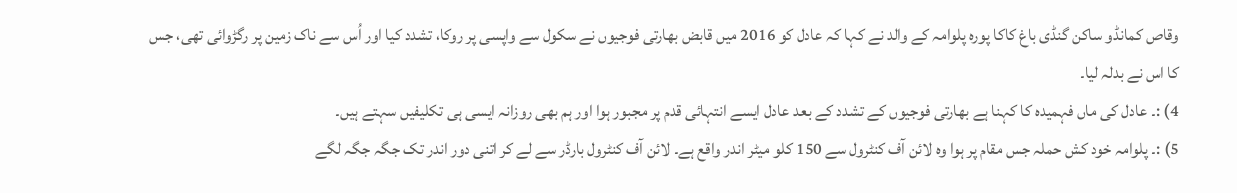وقاص کمانڈو ساکن گنڈی باغ کاکا پورہ پلوامہ کے والد نے کہا کہ عادل کو 2016 میں قابض بھارتی فوجیوں نے سکول سے واپسی پر روکا، تشدد کیا اور اُس سے ناک زمین پر رگڑوائی تھی، جس کا اس نے بدلہ لیا۔
4) :۔ عادل کی ماں فہمیدہ کا کہنا ہے بھارتی فوجیوں کے تشدد کے بعد عادل ایسے انتہائی قدم پر مجبور ہوا اور ہم بھی روزانہ ایسی ہی تکلیفیں سہتے ہیں۔
5) :۔ پلوامہ خود کش حملہ جس مقام پر ہوا وہ لائن آف کنٹرول سے 150 کلو میٹر اندر واقع ہے۔ لائن آف کنٹرول بارڈر سے لے کر اتنی دور اندر تک جگہ جگہ لگے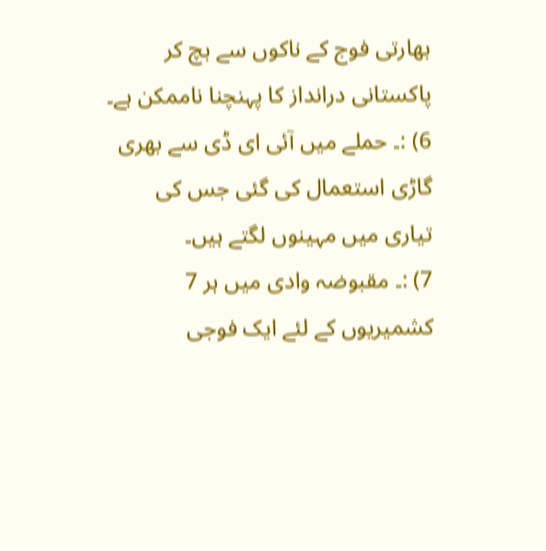بھارتی فوج کے ناکوں سے بچ کر پاکستانی درانداز کا پہنچنا ناممکن ہے۔
6) :۔ حملے میں آئی ای ڈی سے بھری گاڑی استعمال کی گئی جس کی تیاری میں مہینوں لگتے ہیں۔
7) :۔ مقبوضہ وادی میں ہر 7 کشمیریوں کے لئے ایک فوجی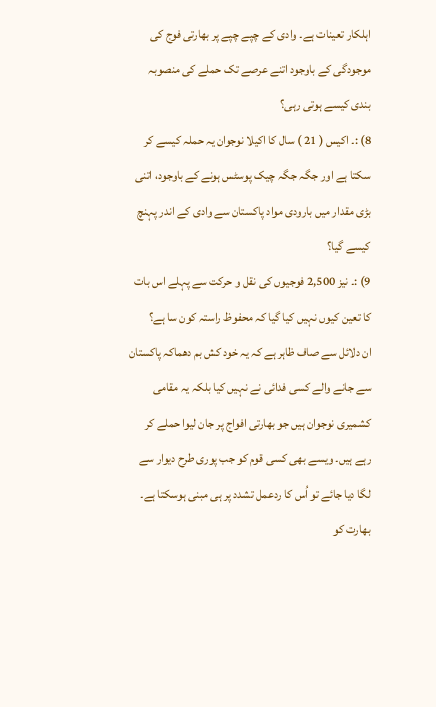اہلکار تعینات ہے۔ وادی کے چپے چپے پر بھارتی فوج کی موجودگی کے باوجود اتنے عرصے تک حملے کی منصوبہ بندی کیسے ہوتی رہی؟
8) :۔ اکیس ( 21 ) سال کا اکیلا نوجوان یہ حملہ کیسے کر سکتا ہے اور جگہ جگہ چیک پوسٹس ہونے کے باوجود، اتنی بڑی مقدار میں بارودی مواد پاکستان سے وادی کے اندر پہنچ کیسے گیا؟
9) :۔ نیز 2,500 فوجیوں کی نقل و حرکت سے پہلے اس بات کا تعین کیوں نہیں کیا گیا کہ محفوظ راستہ کون سا ہے؟
ان دلائل سے صاف ظاہر ہے کہ یہ خود کش بم دھماکہ پاکستان سے جانے والے کسی فدائی نے نہیں کیا بلکہ یہ مقامی کشمیری نوجوان ہیں جو بھارتی افواج پر جان لیوا حملے کر رہے ہیں۔ ویسے بھی کسی قوم کو جب پوری طرح دیوار سے لگا دیا جائے تو اُس کا ردعمل تشدد پر ہی مبنی ہوسکتا ہے۔ بھارت کو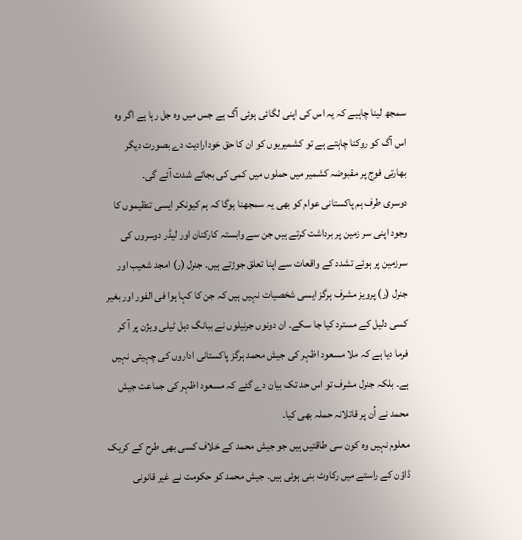سمجھ لینا چاہیے کہ یہ اس کی اپنی لگائی ہوئی آگ ہے جس میں وہ جل رہا ہے اگر وہ اس آگ کو روکنا چاہتے ہے تو کشمیریوں کو ان کا حق خودارادیت دے بصورت دیگر بھارتی فوج پر مقبوضہ کشمیر میں حملوں میں کمی کی بجائے شدت آئے گی۔
دوسری طرف ہم پاکستانی عوام کو بھی یہ سمجھنا ہوگا کہ ہم کیونکر ایسی تنظیموں کا وجود اپنی سر زمین پر برداشت کرتے ہیں جن سے وابستہ کارکنان اور لیڈر دوسروں کی سرزمین پر ہوئے تشدد کے واقعات سے اپنا تعلق جوڑتے ہیں۔ جنرل (ر) امجد شعیب اور جنرل (ر) پرویز مشرف ہرگز ایسی شخصیات نہیں ہیں کہ جن کا کہا ہوا فی الفور اور بغیر کسی دلیل کے مسترد کیا جا سکے۔ ان دونوں جرنیلوں نے ببانگ دہل ٹیلی ویژن پر آ کر فرما دیا ہے کہ ملا مسعود اظہر کی جیش محمد ہرگز پاکستانی اداروں کی چہیتی نہیں ہے۔ بلکہ جنرل مشرف تو اس حد تک بیان دے گئے کہ مسعود اظہر کی جماعت جیش محمد نے اُن پر قاتلانہ حملہ بھی کیا۔
معلوم نہیں وہ کون سی طاقتیں ہیں جو جیش محمد کے خلاف کسی بھی طرح کے کریک ڈاؤن کے راستے میں رکاوٹ بنی ہوئی ہیں۔ جیش محمد کو حکومت نے غیر قانونی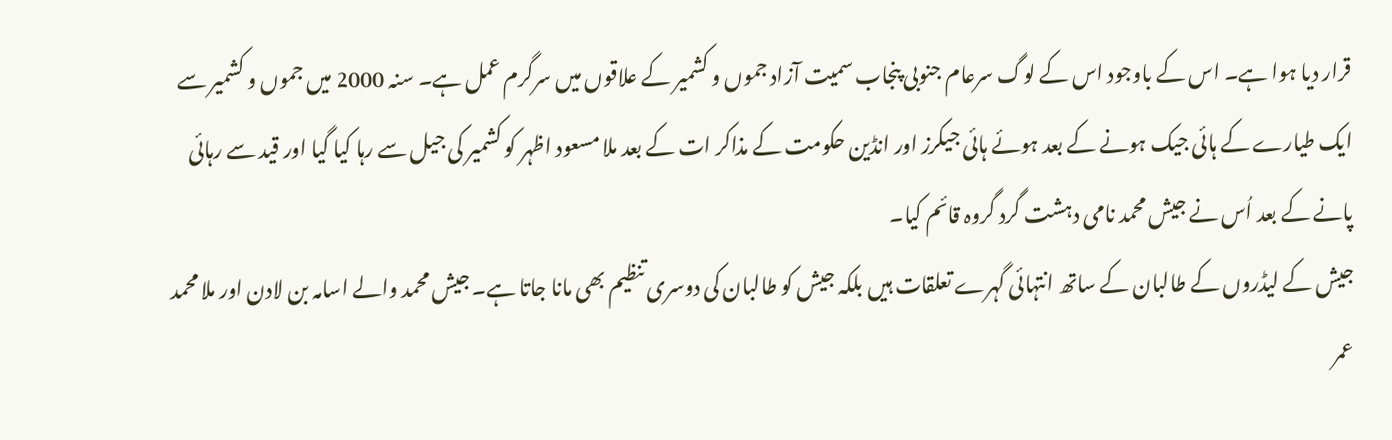قرار دیا ہوا ہے۔ اس کے باوجود اس کے لوگ سرعام جنوبی پنجاب سمیت آزاد جموں و کشمیر کے علاقوں میں سرگرم عمل ہے۔ سنہ 2000 میں جموں و کشمیر سے ایک طیارے کے ہائی جیک ہونے کے بعد ہوئے ہائی جیکرز اور انڈین حکومت کے مذاکر ات کے بعد ملا مسعود اظہر کو کشمیر کی جیل سے رہا کیا گیا اور قید سے رہائی پانے کے بعد اُس نے جیش محمد نامی دہشت گرد گروہ قائم کیا۔
جیش کے لیڈروں کے طالبان کے ساتھ انتہائی گہرے تعلقات ہیں بلکہ جیش کو طالبان کی دوسری تنظیم بھی مانا جاتا ہے۔ جیش محمد والے اسامہ بن لادن اور ملا محمد عمر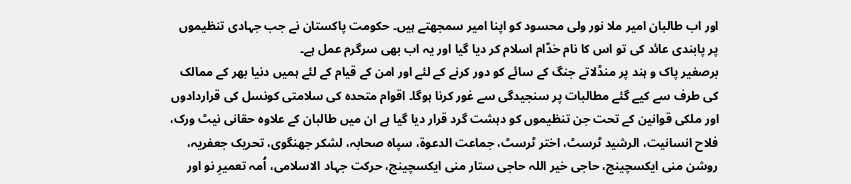اور اب طالبان امیر ملا نور ولی محسود کو اپنا امیر سمجھتے ہیں۔ حکومت پاکستان نے جب جہادی تنظیموں پر پابندی عائد کی تو اس کا نام خدّام اسلام کر دیا گیا اور یہ اب بھی سرگرم عمل ہے۔
برصغیر پاک و ہند پر منڈلاتے جنگ کے سائے کو دور کرنے کے لئے اور امن کے قیام کے لئے ہمیں دنیا بھر کے ممالک کی طرف سے کیے گئے مطالبات پر سنجیدگی سے غور کرنا ہوگا۔ اقوام متحدہ کی سلامتی کونسل کی قراردادوں اور ملکی قوانین کے تحت جن تنظیموں کو دہشت گرد قرار دیا گیا ہے ان میں طالبان کے علاوہ حقانی نیٹ ورک، فلاح انسانیت، الرشید ٹرسٹ، اختر ٹرسٹ، جماعت الدعوۃ، سپاہ صحابہ، لشکر جھنگوی، تحریک جعفریہ، روشن منی ایکسچینج، حاجی خیر اللہ حاجی ستار منی ایکسچینج، حرکت جہاد الاسلامی، اُمہ تعمیرِ نو اور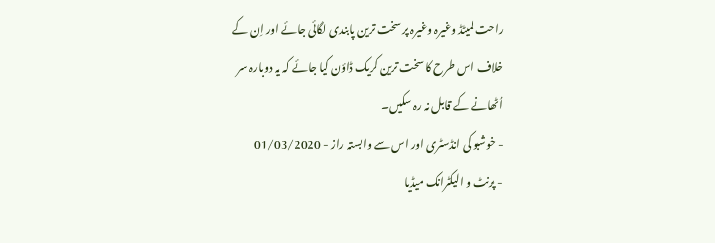راحت لمیٹڈ وغیرہ وغیرہ پر سخت ترین پابندی لگائی جائے اور اِن کے خلاف اس طرح کا سخت ترین کریک ڈاؤن کیا جائے کہ یہ دوبارہ سر اُٹھانے کے قابل نہ رہ سکیں۔
- خوشبو کی انڈسٹری اور اس سے وابستہ راز - 01/03/2020
- پرنٹ و الیکٹرانک میڈیا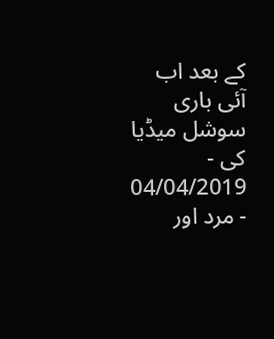کے بعد اب آئی باری سوشل میڈیا کی - 04/04/2019
- مرد اور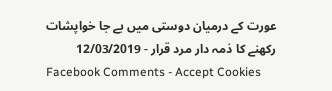عورت کے درمیان دوستی میں بے جا خواپشات رکھنے کا ذمہ دار مرد قرار - 12/03/2019
Facebook Comments - Accept Cookies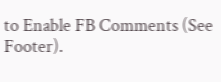to Enable FB Comments (See Footer).